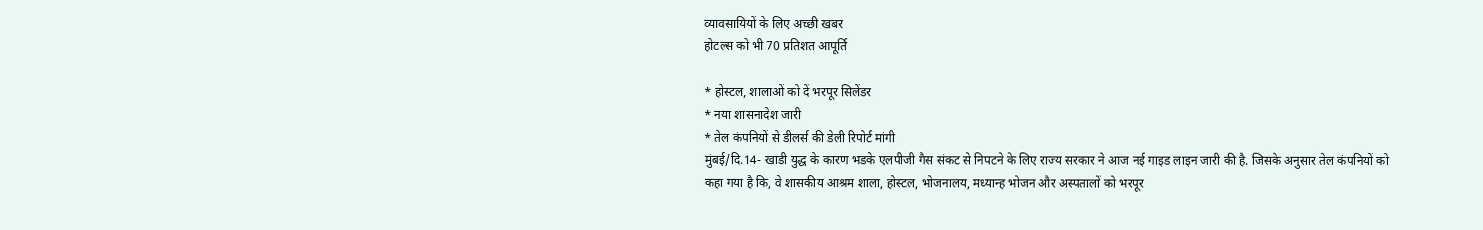व्यावसायियों के लिए अच्छी खबर
होटल्स को भी 70 प्रतिशत आपूर्ति

* होस्टल, शालाओं को दें भरपूर सिलेंडर
* नया शासनादेश जारी
* तेल कंपनियों से डीलर्स की डेली रिपोर्ट मांगी
मुंबई/दि.14- खाडी युद्ध के कारण भडके एलपीजी गैस संकट से निपटने के लिए राज्य सरकार ने आज नई गाइड लाइन जारी की है. जिसके अनुसार तेल कंपनियों को कहा गया है कि, वे शासकीय आश्रम शाला, होस्टल, भोजनालय, मध्यान्ह भोजन और अस्पतालों को भरपूर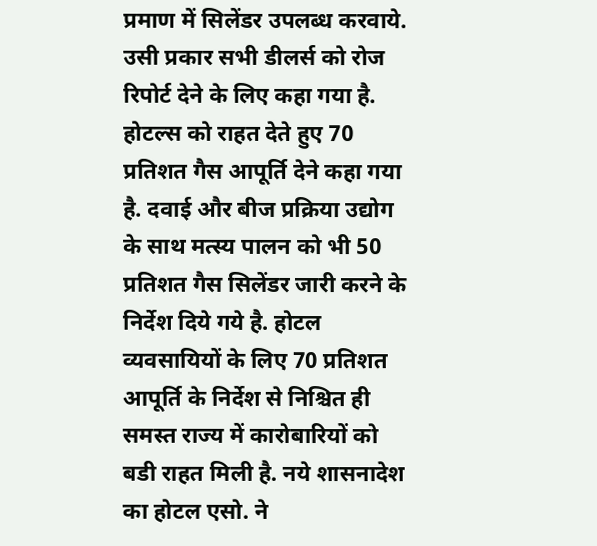प्रमाण में सिलेंडर उपलब्ध करवाये. उसी प्रकार सभी डीलर्स को रोज रिपोर्ट देने के लिए कहा गया है. होटल्स को राहत देते हुए 70 प्रतिशत गैस आपूर्ति देने कहा गया है. दवाई और बीज प्रक्रिया उद्योग के साथ मत्स्य पालन को भी 50 प्रतिशत गैस सिलेंडर जारी करने के निर्देश दिये गये है. होटल व्यवसायियों के लिए 70 प्रतिशत आपूर्ति के निर्देश से निश्चित ही समस्त राज्य में कारोबारियों को बडी राहत मिली है. नये शासनादेश का होटल एसो. ने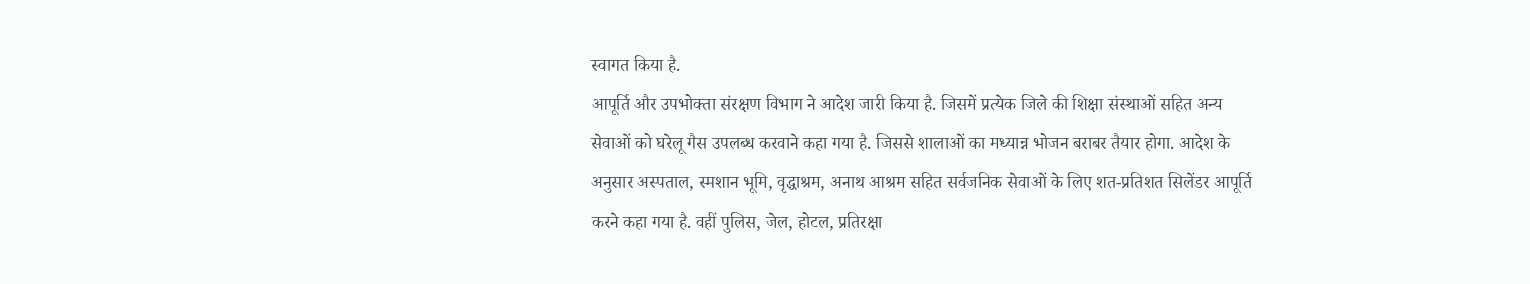स्वागत किया है.
आपूर्ति और उपभोक्ता संरक्षण विभाग ने आदेश जारी किया है. जिसमें प्रत्येक जिले की शिक्षा संस्थाओं सहित अन्य सेवाओं को घरेलू गैस उपलब्ध करवाने कहा गया है. जिससे शालाओं का मध्यान्न भोजन बराबर तैयार होगा. आदेश के अनुसार अस्पताल, स्मशान भूमि, वृद्धाश्रम, अनाथ आश्रम सहित सर्वजनिक सेवाओं के लिए शत-प्रतिशत सिलेंडर आपूर्ति करने कहा गया है. वहीं पुलिस, जेल, होटल, प्रतिरक्षा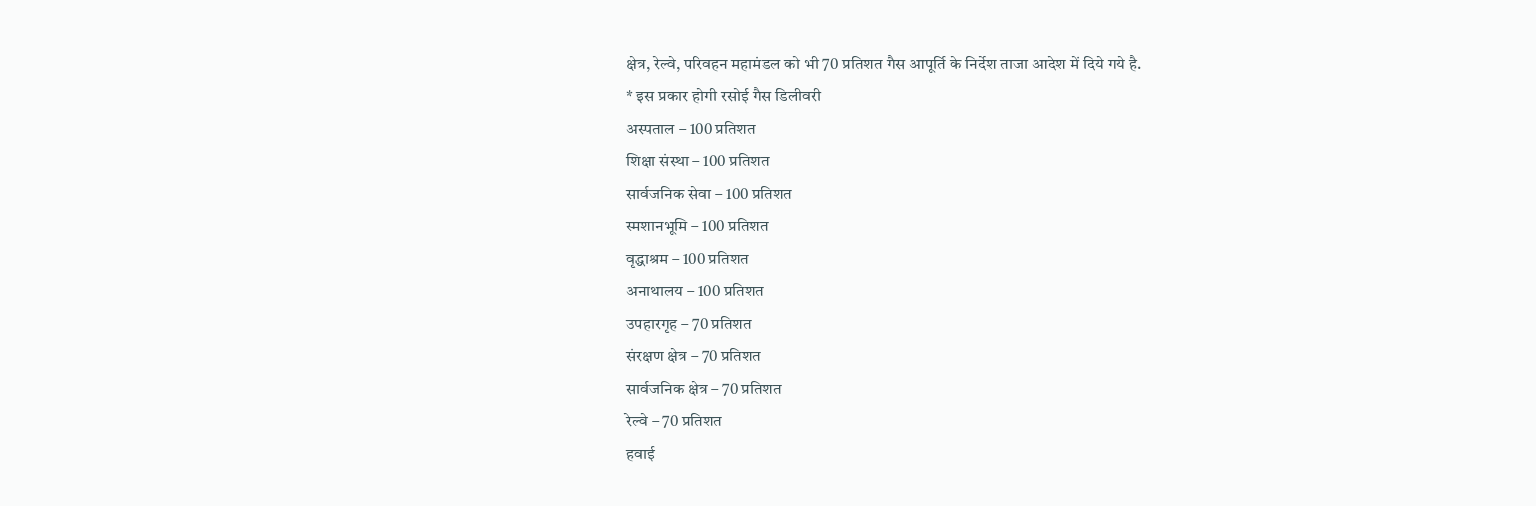क्षेत्र, रेल्वे, परिवहन महामंडल को भी 70 प्रतिशत गैस आपूर्ति के निर्देश ताजा आदेश में दिये गये है.
* इस प्रकार होगी रसोई गैस डिलीवरी
अस्पताल – 100 प्रतिशत
शिक्षा संस्था – 100 प्रतिशत
सार्वजनिक सेवा – 100 प्रतिशत
स्मशानभूमि – 100 प्रतिशत
वृद्धाश्रम – 100 प्रतिशत
अनाथालय – 100 प्रतिशत
उपहारगृह – 70 प्रतिशत
संरक्षण क्षेत्र – 70 प्रतिशत
सार्वजनिक क्षेत्र – 70 प्रतिशत
रेल्वे – 70 प्रतिशत
हवाई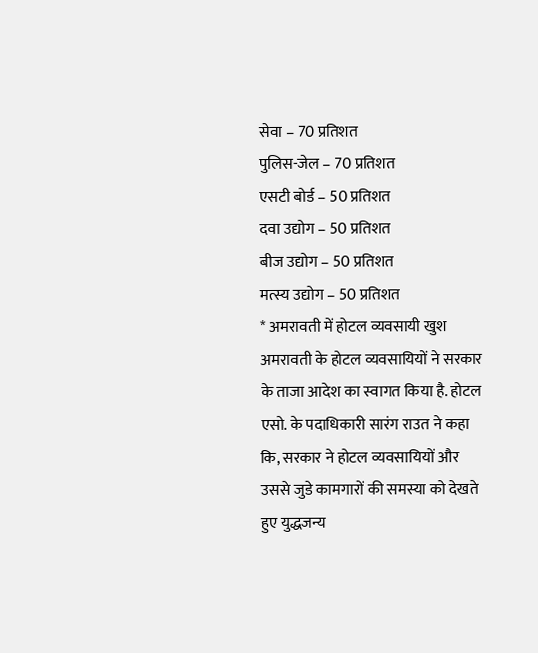सेवा – 70 प्रतिशत
पुलिस-जेल – 70 प्रतिशत
एसटी बोर्ड – 50 प्रतिशत
दवा उद्योग – 50 प्रतिशत
बीज उद्योग – 50 प्रतिशत
मत्स्य उद्योग – 50 प्रतिशत
* अमरावती में होटल व्यवसायी खुश
अमरावती के होटल व्यवसायियों ने सरकार के ताजा आदेश का स्वागत किया है. होटल एसो. के पदाधिकारी सारंग राउत ने कहा कि, सरकार ने होटल व्यवसायियों और उससे जुडे कामगारों की समस्या को देखते हुए युद्धजन्य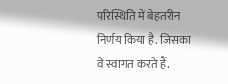परिस्थिति में बेहतरीन निर्णय किया है. जिसका वे स्वागत करते हैं.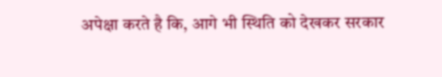अपेक्षा करते है कि, आगे भी स्थिति को देखकर सरकार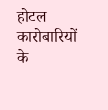होटल कारोबारियों के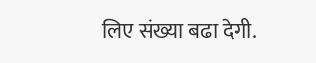लिए संख्या बढा देगी.